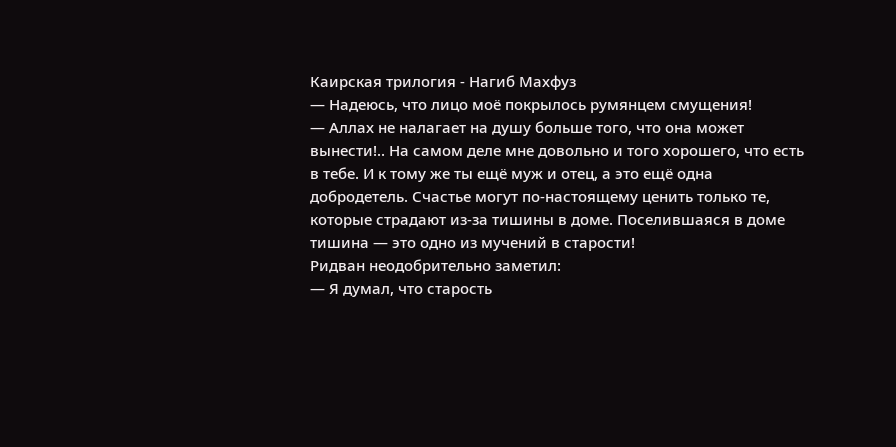Каирская трилогия - Нагиб Махфуз
— Надеюсь, что лицо моё покрылось румянцем смущения!
— Аллах не налагает на душу больше того, что она может вынести!.. На самом деле мне довольно и того хорошего, что есть в тебе. И к тому же ты ещё муж и отец, а это ещё одна добродетель. Счастье могут по-настоящему ценить только те, которые страдают из-за тишины в доме. Поселившаяся в доме тишина — это одно из мучений в старости!
Ридван неодобрительно заметил:
— Я думал, что старость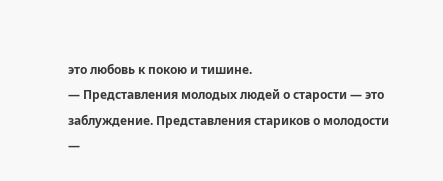это любовь к покою и тишине.
— Представления молодых людей о старости — это заблуждение. Представления стариков о молодости —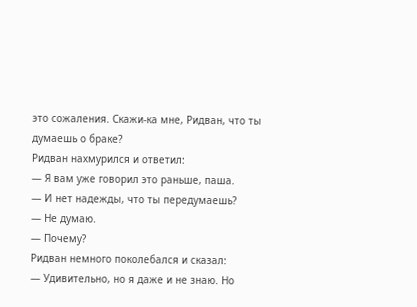это сожаления. Скажи-ка мне, Ридван, что ты думаешь о браке?
Ридван нахмурился и ответил:
— Я вам уже говорил это раньше, паша.
— И нет надежды, что ты передумаешь?
— Не думаю.
— Почему?
Ридван немного поколебался и сказал:
— Удивительно, но я даже и не знаю. Но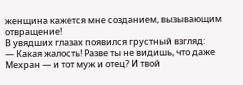женщина кажется мне созданием, вызывающим отвращение!
В увядших глазах появился грустный взгляд:
— Какая жалость! Разве ты не видишь, что даже Мехран — и тот муж и отец? И твой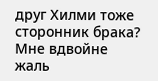друг Хилми тоже сторонник брака? Мне вдвойне жаль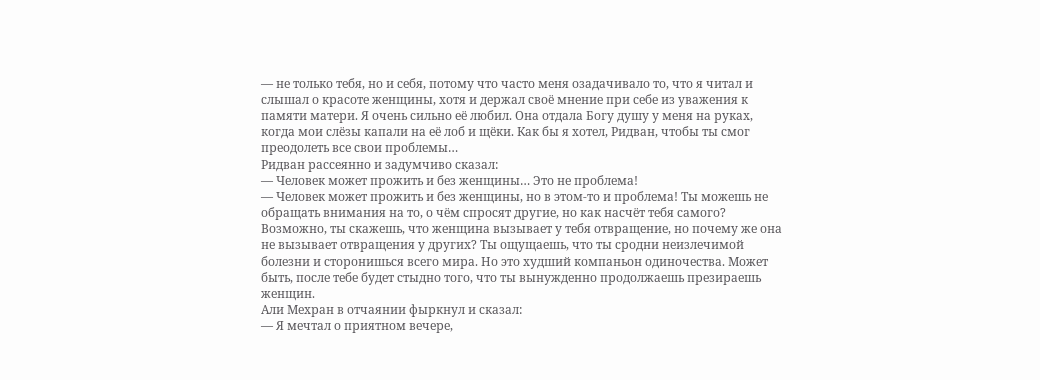— не только тебя, но и себя, потому что часто меня озадачивало то, что я читал и слышал о красоте женщины, хотя и держал своё мнение при себе из уважения к памяти матери. Я очень сильно её любил. Она отдала Богу душу у меня на руках, когда мои слёзы капали на её лоб и щёки. Как бы я хотел, Ридван, чтобы ты смог преодолеть все свои проблемы…
Ридван рассеянно и задумчиво сказал:
— Человек может прожить и без женщины… Это не проблема!
— Человек может прожить и без женщины, но в этом-то и проблема! Ты можешь не обращать внимания на то, о чём спросят другие, но как насчёт тебя самого? Возможно, ты скажешь, что женщина вызывает у тебя отвращение, но почему же она не вызывает отвращения у других? Ты ощущаешь, что ты сродни неизлечимой болезни и сторонишься всего мира. Но это худший компаньон одиночества. Может быть, после тебе будет стыдно того, что ты вынужденно продолжаешь презираешь женщин.
Али Мехран в отчаянии фыркнул и сказал:
— Я мечтал о приятном вечере,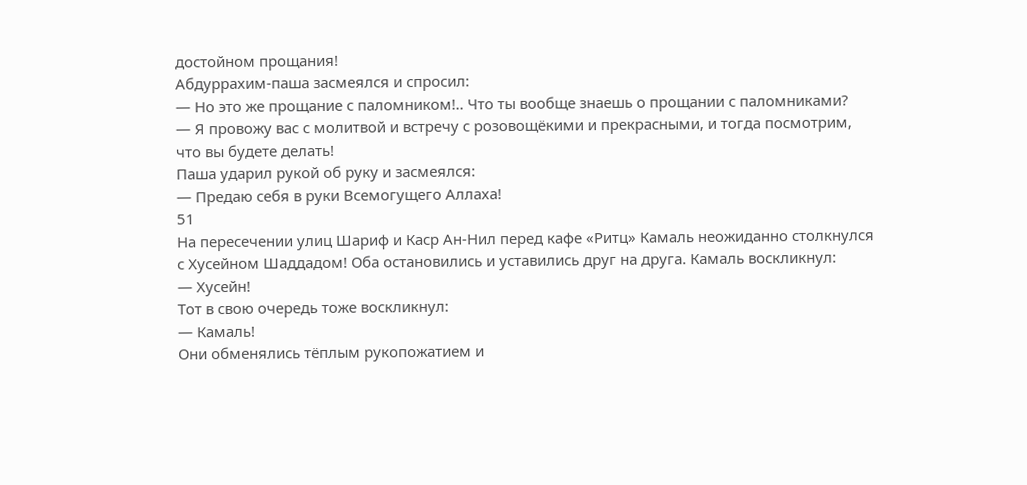достойном прощания!
Абдуррахим-паша засмеялся и спросил:
— Но это же прощание с паломником!.. Что ты вообще знаешь о прощании с паломниками?
— Я провожу вас с молитвой и встречу с розовощёкими и прекрасными, и тогда посмотрим, что вы будете делать!
Паша ударил рукой об руку и засмеялся:
— Предаю себя в руки Всемогущего Аллаха!
51
На пересечении улиц Шариф и Каср Ан-Нил перед кафе «Ритц» Камаль неожиданно столкнулся с Хусейном Шаддадом! Оба остановились и уставились друг на друга. Камаль воскликнул:
— Хусейн!
Тот в свою очередь тоже воскликнул:
— Камаль!
Они обменялись тёплым рукопожатием и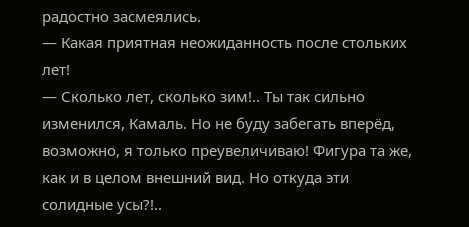радостно засмеялись.
— Какая приятная неожиданность после стольких лет!
— Сколько лет, сколько зим!.. Ты так сильно изменился, Камаль. Но не буду забегать вперёд, возможно, я только преувеличиваю! Фигура та же, как и в целом внешний вид. Но откуда эти солидные усы?!..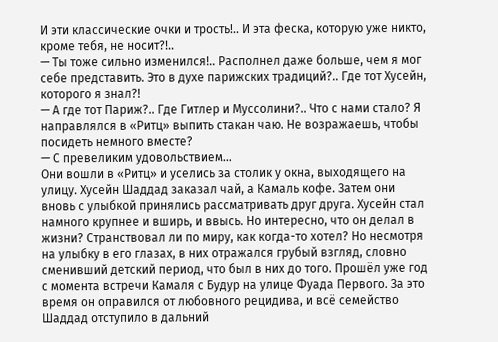И эти классические очки и трость!.. И эта феска, которую уже никто, кроме тебя, не носит?!..
— Ты тоже сильно изменился!.. Располнел даже больше, чем я мог себе представить. Это в духе парижских традиций?.. Где тот Хусейн, которого я знал?!
— А где тот Париж?.. Где Гитлер и Муссолини?.. Что с нами стало? Я направлялся в «Ритц» выпить стакан чаю. Не возражаешь, чтобы посидеть немного вместе?
— С превеликим удовольствием…
Они вошли в «Ритц» и уселись за столик у окна, выходящего на улицу. Хусейн Шаддад заказал чай, а Камаль кофе. Затем они вновь с улыбкой принялись рассматривать друг друга. Хусейн стал намного крупнее и вширь, и ввысь. Но интересно, что он делал в жизни? Странствовал ли по миру, как когда-то хотел? Но несмотря на улыбку в его глазах, в них отражался грубый взгляд, словно сменивший детский период, что был в них до того. Прошёл уже год с момента встречи Камаля с Будур на улице Фуада Первого. За это время он оправился от любовного рецидива, и всё семейство Шаддад отступило в дальний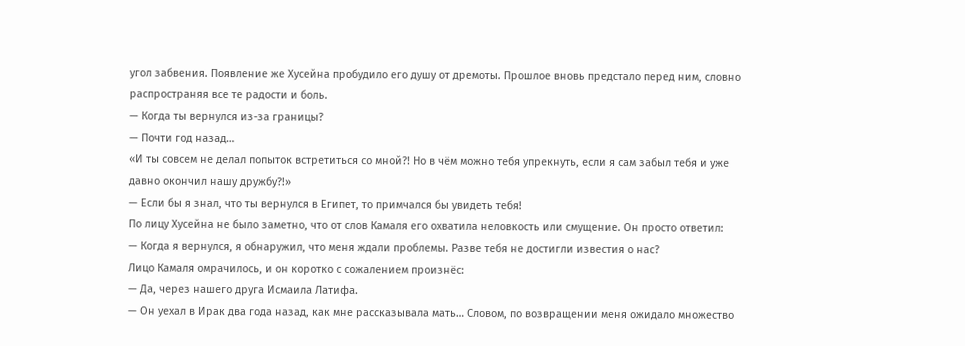угол забвения. Появление же Хусейна пробудило его душу от дремоты. Прошлое вновь предстало перед ним, словно распространяя все те радости и боль.
— Когда ты вернулся из-за границы?
— Почти год назад…
«И ты совсем не делал попыток встретиться со мной?! Но в чём можно тебя упрекнуть, если я сам забыл тебя и уже давно окончил нашу дружбу?!»
— Если бы я знал, что ты вернулся в Египет, то примчался бы увидеть тебя!
По лицу Хусейна не было заметно, что от слов Камаля его охватила неловкость или смущение. Он просто ответил:
— Когда я вернулся, я обнаружил, что меня ждали проблемы. Разве тебя не достигли известия о нас?
Лицо Камаля омрачилось, и он коротко с сожалением произнёс:
— Да, через нашего друга Исмаила Латифа.
— Он уехал в Ирак два года назад, как мне рассказывала мать… Словом, по возвращении меня ожидало множество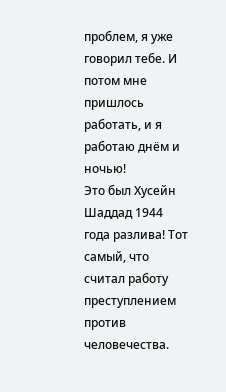проблем, я уже говорил тебе. И потом мне пришлось работать, и я работаю днём и ночью!
Это был Хусейн Шаддад 1944 года разлива! Тот самый, что считал работу преступлением против человечества.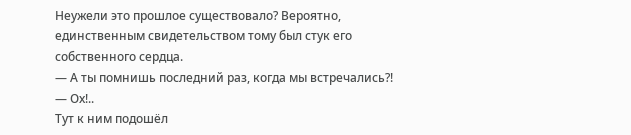Неужели это прошлое существовало? Вероятно, единственным свидетельством тому был стук его собственного сердца.
— А ты помнишь последний раз, когда мы встречались?!
— Ох!..
Тут к ним подошёл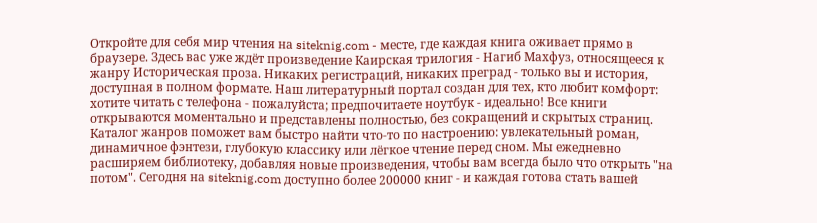Откройте для себя мир чтения на siteknig.com - месте, где каждая книга оживает прямо в браузере. Здесь вас уже ждёт произведение Каирская трилогия - Нагиб Махфуз, относящееся к жанру Историческая проза. Никаких регистраций, никаких преград - только вы и история, доступная в полном формате. Наш литературный портал создан для тех, кто любит комфорт: хотите читать с телефона - пожалуйста; предпочитаете ноутбук - идеально! Все книги открываются моментально и представлены полностью, без сокращений и скрытых страниц. Каталог жанров поможет вам быстро найти что-то по настроению: увлекательный роман, динамичное фэнтези, глубокую классику или лёгкое чтение перед сном. Мы ежедневно расширяем библиотеку, добавляя новые произведения, чтобы вам всегда было что открыть "на потом". Сегодня на siteknig.com доступно более 200000 книг - и каждая готова стать вашей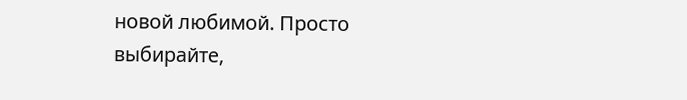новой любимой. Просто выбирайте,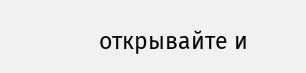открывайте и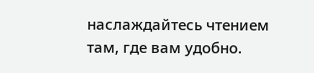наслаждайтесь чтением там, где вам удобно.